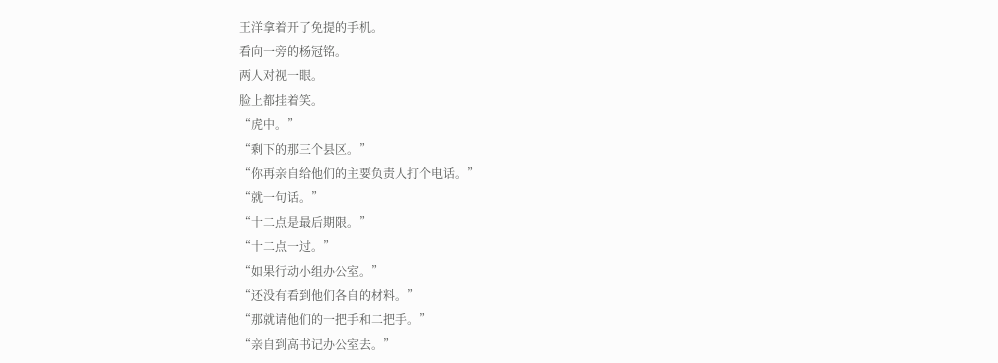王洋拿着开了免提的手机。
看向一旁的杨冠铭。
两人对视一眼。
脸上都挂着笑。
“虎中。”
“剩下的那三个县区。”
“你再亲自给他们的主要负责人打个电话。”
“就一句话。”
“十二点是最后期限。”
“十二点一过。”
“如果行动小组办公室。”
“还没有看到他们各自的材料。”
“那就请他们的一把手和二把手。”
“亲自到高书记办公室去。”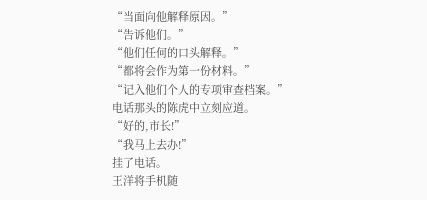“当面向他解释原因。”
“告诉他们。”
“他们任何的口头解释。”
“都将会作为第一份材料。”
“记入他们个人的专项审查档案。”
电话那头的陈虎中立刻应道。
“好的,市长!”
“我马上去办!”
挂了电话。
王洋将手机随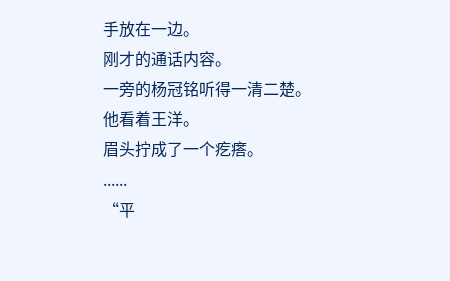手放在一边。
刚才的通话内容。
一旁的杨冠铭听得一清二楚。
他看着王洋。
眉头拧成了一个疙瘩。
......
“平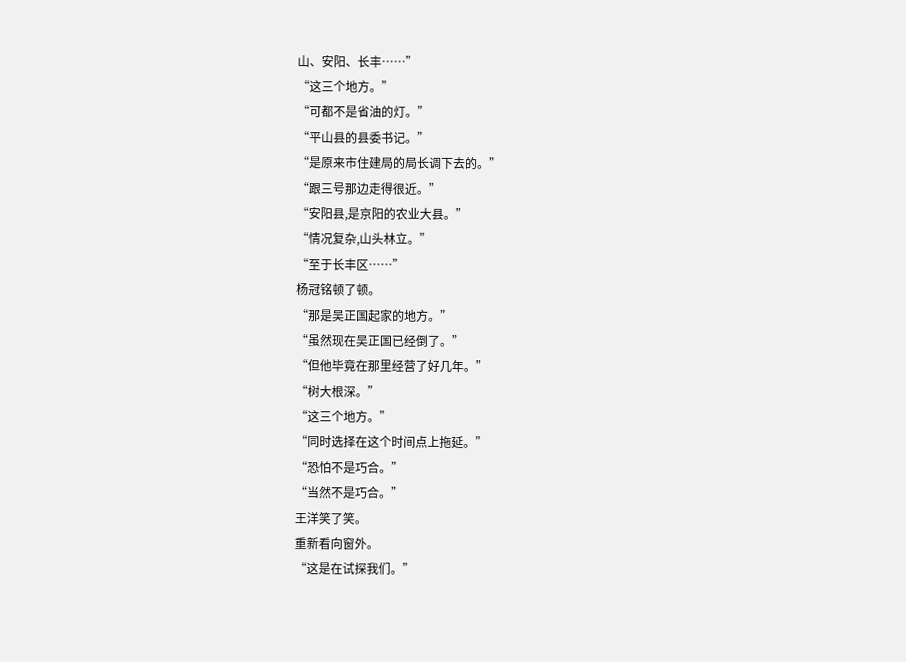山、安阳、长丰……”
“这三个地方。”
“可都不是省油的灯。”
“平山县的县委书记。”
“是原来市住建局的局长调下去的。”
“跟三号那边走得很近。”
“安阳县,是京阳的农业大县。”
“情况复杂,山头林立。”
“至于长丰区……”
杨冠铭顿了顿。
“那是吴正国起家的地方。”
“虽然现在吴正国已经倒了。”
“但他毕竟在那里经营了好几年。”
“树大根深。”
“这三个地方。”
“同时选择在这个时间点上拖延。”
“恐怕不是巧合。”
“当然不是巧合。”
王洋笑了笑。
重新看向窗外。
“这是在试探我们。”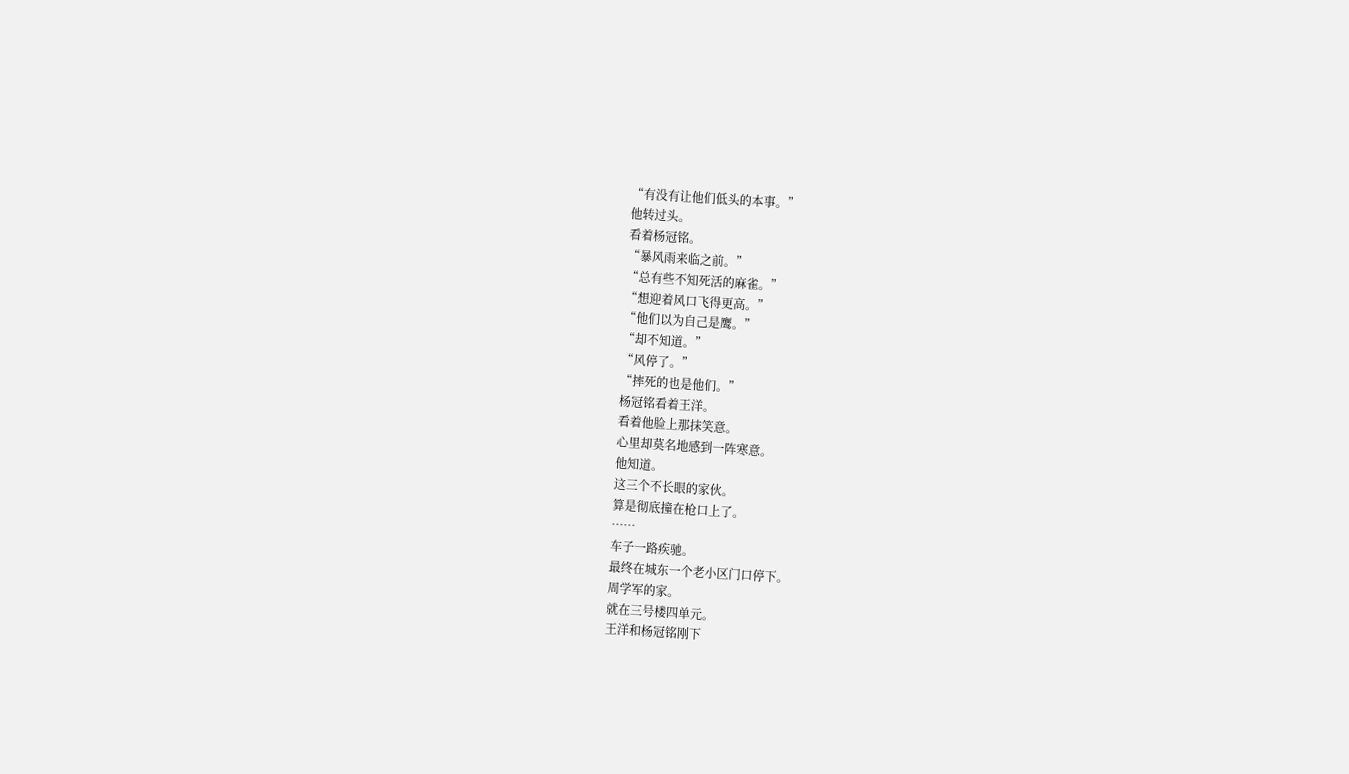“有没有让他们低头的本事。”
他转过头。
看着杨冠铭。
“暴风雨来临之前。”
“总有些不知死活的麻雀。”
“想迎着风口飞得更高。”
“他们以为自己是鹰。”
“却不知道。”
“风停了。”
“摔死的也是他们。”
杨冠铭看着王洋。
看着他脸上那抹笑意。
心里却莫名地感到一阵寒意。
他知道。
这三个不长眼的家伙。
算是彻底撞在枪口上了。
……
车子一路疾驰。
最终在城东一个老小区门口停下。
周学军的家。
就在三号楼四单元。
王洋和杨冠铭刚下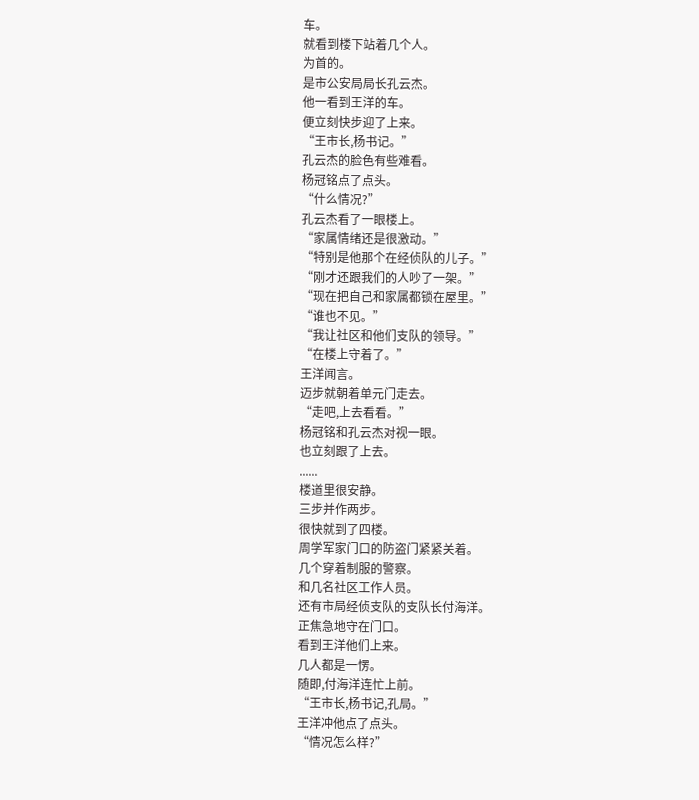车。
就看到楼下站着几个人。
为首的。
是市公安局局长孔云杰。
他一看到王洋的车。
便立刻快步迎了上来。
“王市长,杨书记。”
孔云杰的脸色有些难看。
杨冠铭点了点头。
“什么情况?”
孔云杰看了一眼楼上。
“家属情绪还是很激动。”
“特别是他那个在经侦队的儿子。”
“刚才还跟我们的人吵了一架。”
“现在把自己和家属都锁在屋里。”
“谁也不见。”
“我让社区和他们支队的领导。”
“在楼上守着了。”
王洋闻言。
迈步就朝着单元门走去。
“走吧,上去看看。”
杨冠铭和孔云杰对视一眼。
也立刻跟了上去。
......
楼道里很安静。
三步并作两步。
很快就到了四楼。
周学军家门口的防盗门紧紧关着。
几个穿着制服的警察。
和几名社区工作人员。
还有市局经侦支队的支队长付海洋。
正焦急地守在门口。
看到王洋他们上来。
几人都是一愣。
随即,付海洋连忙上前。
“王市长,杨书记,孔局。”
王洋冲他点了点头。
“情况怎么样?”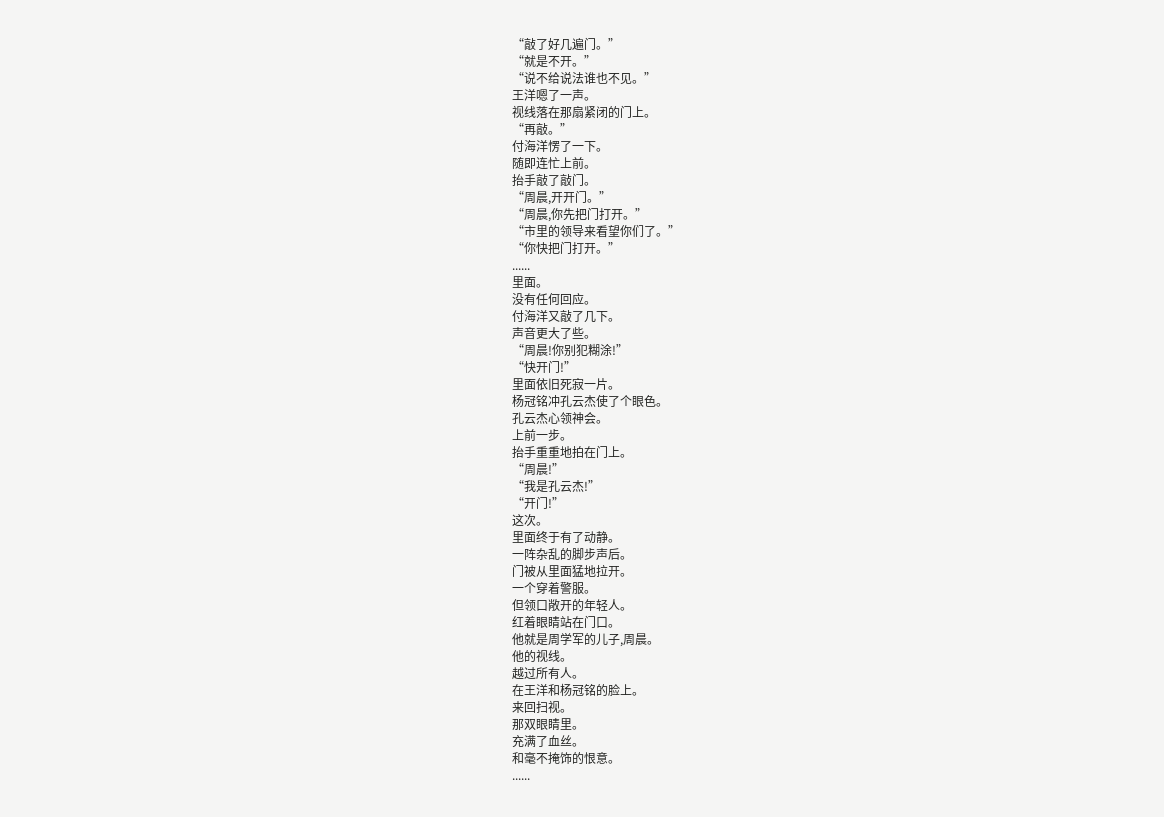“敲了好几遍门。”
“就是不开。”
“说不给说法谁也不见。”
王洋嗯了一声。
视线落在那扇紧闭的门上。
“再敲。”
付海洋愣了一下。
随即连忙上前。
抬手敲了敲门。
“周晨,开开门。”
“周晨,你先把门打开。”
“市里的领导来看望你们了。”
“你快把门打开。”
......
里面。
没有任何回应。
付海洋又敲了几下。
声音更大了些。
“周晨!你别犯糊涂!”
“快开门!”
里面依旧死寂一片。
杨冠铭冲孔云杰使了个眼色。
孔云杰心领神会。
上前一步。
抬手重重地拍在门上。
“周晨!”
“我是孔云杰!”
“开门!”
这次。
里面终于有了动静。
一阵杂乱的脚步声后。
门被从里面猛地拉开。
一个穿着警服。
但领口敞开的年轻人。
红着眼睛站在门口。
他就是周学军的儿子,周晨。
他的视线。
越过所有人。
在王洋和杨冠铭的脸上。
来回扫视。
那双眼睛里。
充满了血丝。
和毫不掩饰的恨意。
......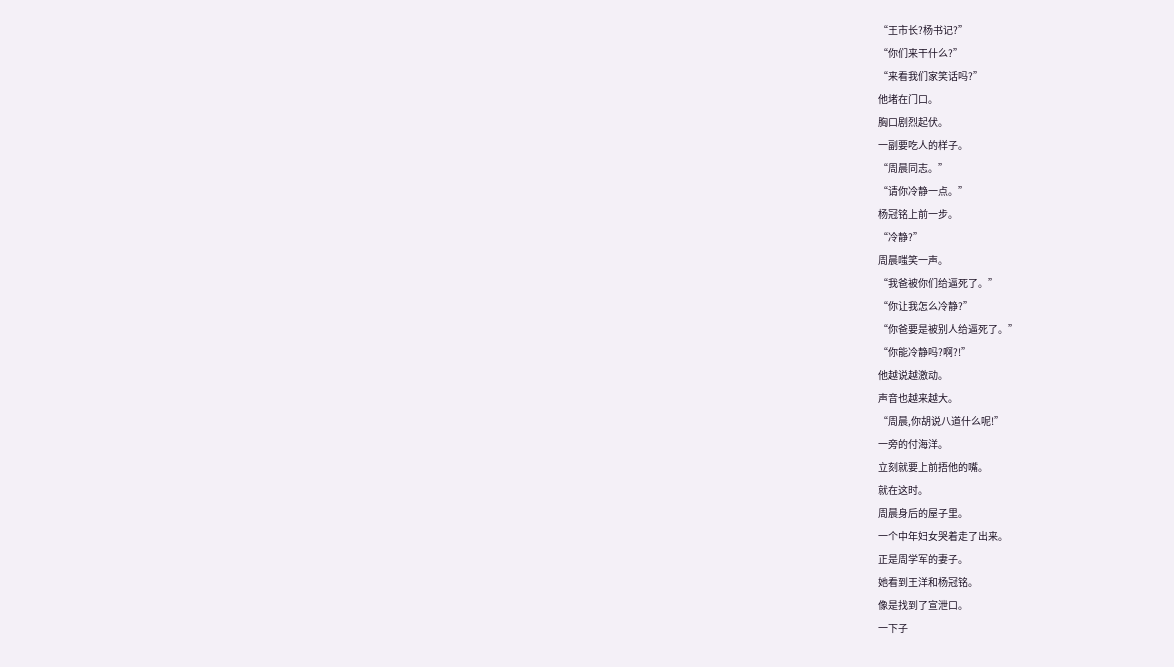“王市长?杨书记?”
“你们来干什么?”
“来看我们家笑话吗?”
他堵在门口。
胸口剧烈起伏。
一副要吃人的样子。
“周晨同志。”
“请你冷静一点。”
杨冠铭上前一步。
“冷静?”
周晨嗤笑一声。
“我爸被你们给逼死了。”
“你让我怎么冷静?”
“你爸要是被别人给逼死了。”
“你能冷静吗?啊?!”
他越说越激动。
声音也越来越大。
“周晨,你胡说八道什么呢!”
一旁的付海洋。
立刻就要上前捂他的嘴。
就在这时。
周晨身后的屋子里。
一个中年妇女哭着走了出来。
正是周学军的妻子。
她看到王洋和杨冠铭。
像是找到了宣泄口。
一下子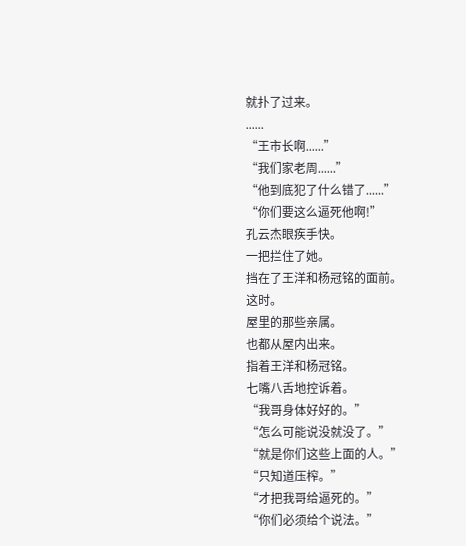就扑了过来。
......
“王市长啊......”
“我们家老周......”
“他到底犯了什么错了......”
“你们要这么逼死他啊!”
孔云杰眼疾手快。
一把拦住了她。
挡在了王洋和杨冠铭的面前。
这时。
屋里的那些亲属。
也都从屋内出来。
指着王洋和杨冠铭。
七嘴八舌地控诉着。
“我哥身体好好的。”
“怎么可能说没就没了。”
“就是你们这些上面的人。”
“只知道压榨。”
“才把我哥给逼死的。”
“你们必须给个说法。”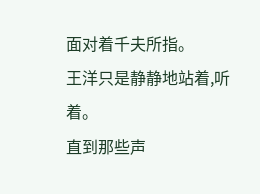面对着千夫所指。
王洋只是静静地站着,听着。
直到那些声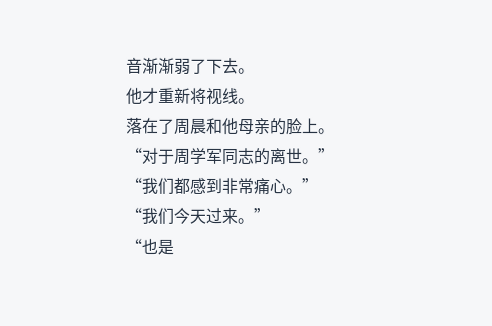音渐渐弱了下去。
他才重新将视线。
落在了周晨和他母亲的脸上。
“对于周学军同志的离世。”
“我们都感到非常痛心。”
“我们今天过来。”
“也是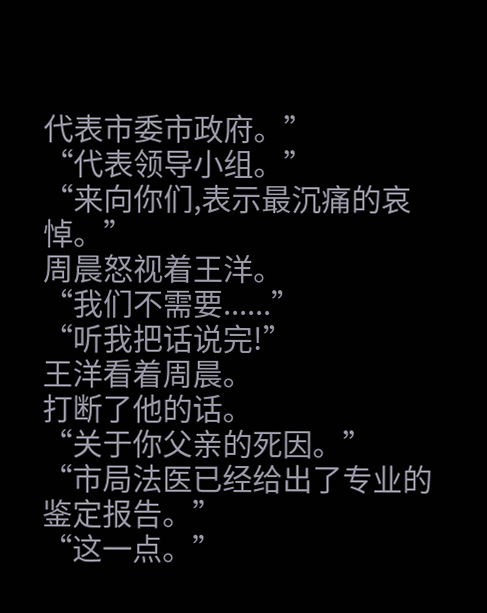代表市委市政府。”
“代表领导小组。”
“来向你们,表示最沉痛的哀悼。”
周晨怒视着王洋。
“我们不需要......”
“听我把话说完!”
王洋看着周晨。
打断了他的话。
“关于你父亲的死因。”
“市局法医已经给出了专业的鉴定报告。”
“这一点。”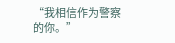“我相信作为警察的你。”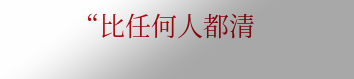“比任何人都清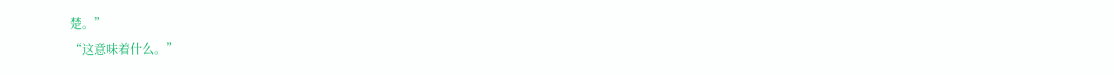楚。”
“这意味着什么。”